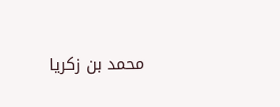محمد بن زكريا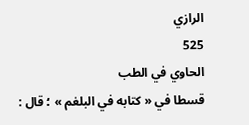الرازي
525
الحاوي في الطب
قسطا في « كتابه في البلغم » ؛ قال :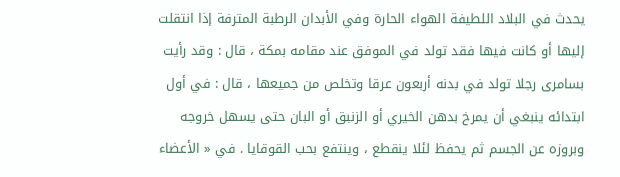يحدث في البلاد اللطيفة الهواء الحارة وفي الأبدان الرطبة المترفة إذا انتقلت إليها أو كانت فيها فقد تولد في الموفق عند مقامه بمكة ، قال : وقد رأيت بسامرى رجلا تولد في بدنه أربعون عرقا وتخلص من جميعها ، قال : في أول ابتدائه ينبغي أن يمرخ بدهن الخيري أو الزنبق أو البان حتى يسهل خروجه وبروزه عن الجسم ثم يحفظ لئلا ينقطع ، وينتفع بحب القوقايا . في « الأعضاء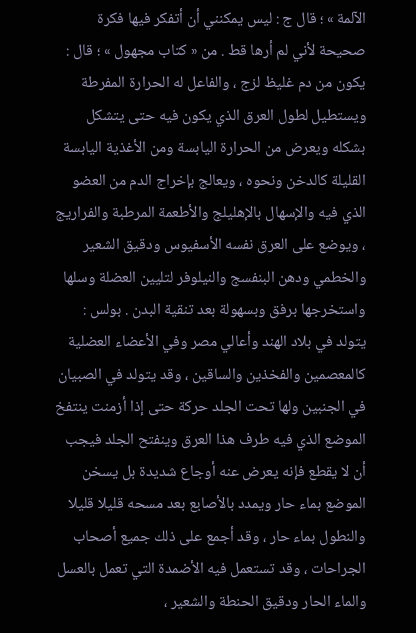الآلمة » ؛ قال ج : ليس يمكنني أن أتفكر فيها فكرة صحيحة لأني لم أرها قط . من « كتاب مجهول » ؛ قال : يكون من دم غليظ لزج ، والفاعل له الحرارة المفرطة ويستطيل لطول العرق الذي يكون فيه حتى يتشكل بشكله ويعرض من الحرارة اليابسة ومن الأغذية اليابسة القليلة كالدخن ونحوه ، ويعالج بإخراج الدم من العضو الذي فيه والإسهال بالإهليلج والأطعمة المرطبة والفراريج ، ويوضع على العرق نفسه الأسفيوس ودقيق الشعير والخطمي ودهن البنفسج والنيلوفر لتليين العضلة وسلها واستخرجها برفق وبسهولة بعد تنقية البدن . بولس : يتولد في بلاد الهند وأعالي مصر وفي الأعضاء العضلية كالمعصمين والفخذين والساقين ، وقد يتولد في الصبيان في الجنبين ولها تحت الجلد حركة حتى إذا أزمنت ينتفخ الموضع الذي فيه طرف هذا العرق وينفتح الجلد فيجب أن لا يقطع فإنه يعرض عنه أوجاع شديدة بل يسخن الموضع بماء حار ويمدد بالأصابع بعد مسحه قليلا قليلا والنطول بماء حار ، وقد أجمع على ذلك جميع أصحاب الجراحات ، وقد تستعمل فيه الأضمدة التي تعمل بالعسل والماء الحار ودقيق الحنطة والشعير ،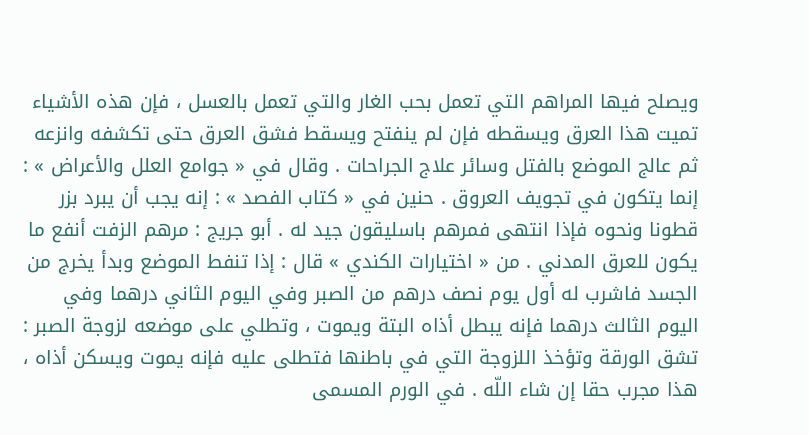ويصلح فيها المراهم التي تعمل بحب الغار والتي تعمل بالعسل ، فإن هذه الأشياء تميت هذا العرق ويسقطه فإن لم ينفتح ويسقط فشق العرق حتى تكشفه وانزعه ثم عالج الموضع بالفتل وسائر علاج الجراحات . وقال في « جوامع العلل والأعراض » : إنما يتكون في تجويف العروق . حنين في « كتاب الفصد » : إنه يجب أن يبرد بزر قطونا ونحوه فإذا انتهى فمرهم باسليقون جيد له . أبو جريج : مرهم الزفت أنفع ما يكون للعرق المدني . من « اختيارات الكندي » قال : إذا تنفط الموضع وبدأ يخرج من الجسد فاشرب له أول يوم نصف درهم من الصبر وفي اليوم الثاني درهما وفي اليوم الثالث درهما فإنه يبطل أذاه البتة ويموت ، وتطلي على موضعه لزوجة الصبر : تشق الورقة وتؤخذ اللزوجة التي في باطنها فتطلى عليه فإنه يموت ويسكن أذاه ، هذا مجرب حقا إن شاء اللّه . في الورم المسمى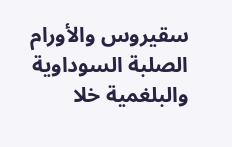سقيروس والأورام الصلبة السوداوية والبلغمية خلا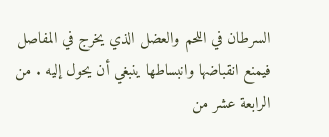السرطان في اللحم والعضل الذي يخرج في المفاصل فيمنع انقباضها وانبساطها ينبغي أن يحول إليه . من الرابعة عشر من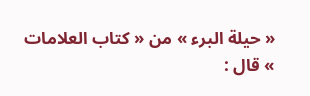« حيلة البرء » من « كتاب العلامات » قال :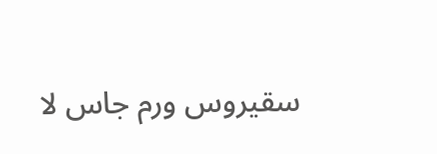سقيروس ورم جاس لا